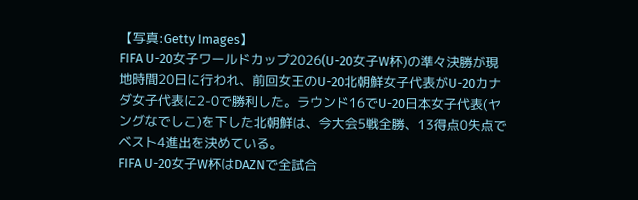【写真:Getty Images】
FIFA U-20女子ワールドカップ2026(U-20女子W杯)の準々決勝が現地時間20日に行われ、前回女王のU-20北朝鮮女子代表がU-20カナダ女子代表に2-0で勝利した。ラウンド16でU-20日本女子代表(ヤングなでしこ)を下した北朝鮮は、今大会5戦全勝、13得点0失点でベスト4進出を決めている。
FIFA U-20女子W杯はDAZNで全試合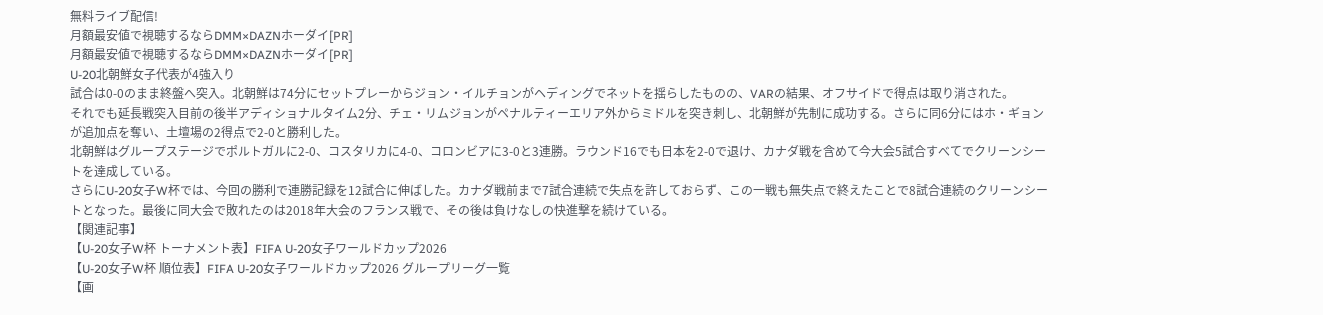無料ライブ配信!
月額最安値で視聴するならDMM×DAZNホーダイ[PR]
月額最安値で視聴するならDMM×DAZNホーダイ[PR]
U-20北朝鮮女子代表が4強入り
試合は0-0のまま終盤へ突入。北朝鮮は74分にセットプレーからジョン・イルチョンがヘディングでネットを揺らしたものの、VARの結果、オフサイドで得点は取り消された。
それでも延長戦突入目前の後半アディショナルタイム2分、チェ・リムジョンがペナルティーエリア外からミドルを突き刺し、北朝鮮が先制に成功する。さらに同6分にはホ・ギョンが追加点を奪い、土壇場の2得点で2-0と勝利した。
北朝鮮はグループステージでポルトガルに2-0、コスタリカに4-0、コロンビアに3-0と3連勝。ラウンド16でも日本を2-0で退け、カナダ戦を含めて今大会5試合すべてでクリーンシートを達成している。
さらにU-20女子W杯では、今回の勝利で連勝記録を12試合に伸ばした。カナダ戦前まで7試合連続で失点を許しておらず、この一戦も無失点で終えたことで8試合連続のクリーンシートとなった。最後に同大会で敗れたのは2018年大会のフランス戦で、その後は負けなしの快進撃を続けている。
【関連記事】
【U-20女子W杯 トーナメント表】FIFA U-20女子ワールドカップ2026
【U-20女子W杯 順位表】FIFA U-20女子ワールドカップ2026 グループリーグ一覧
【画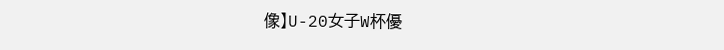像】U-20女子W杯優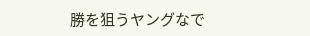勝を狙うヤングなで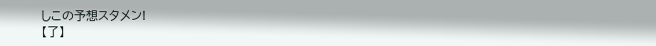しこの予想スタメン!
【了】